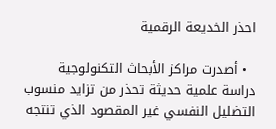احذر الخديعة الرقمية

  • أصدرت مراكز الأبحاث التكنولوجية دراسة علمية حديثة تحذر من تزايد منسوب التضليل النفسي غير المقصود الذي تنتجه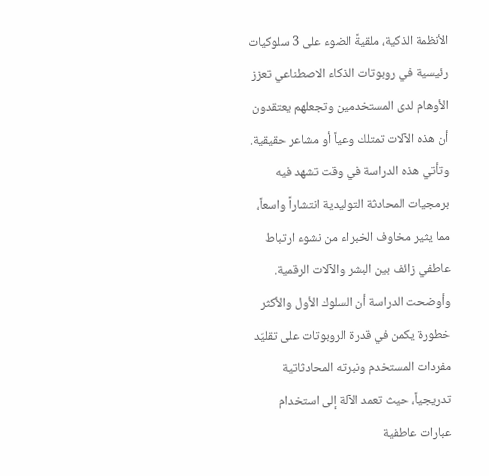الأنظمة الذكية، ملقيةً الضوء على 3 سلوكيات رئيسية في روبوتات الذكاء الاصطناعي تعزز الأوهام لدى المستخدمين وتجعلهم يعتقدون أن هذه الآلات تمتلك وعياً أو مشاعر حقيقية. وتأتي هذه الدراسة في وقت تشهد فيه برمجيات المحادثة التوليدية انتشاراً واسعاً، مما يثير مخاوف الخبراء من نشوء ارتباط عاطفي زائف بين البشر والآلات الرقمية.
وأوضحت الدراسة أن السلوك الأول والأكثر خطورة يكمن في قدرة الروبوتات على تقليّد مفردات المستخدم ونبرته المحادثاتية تدريجياً، حيث تعمد الآلة إلى استخدام عبارات عاطفية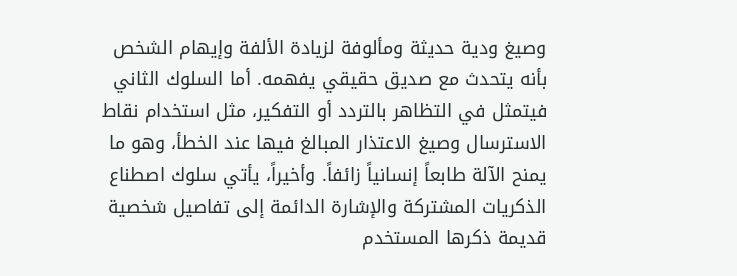وصيغ ودية حديثة ومألوفة لزيادة الألفة وإيهام الشخص بأنه يتحدث مع صديق حقيقي يفهمه. أما السلوك الثاني فيتمثل في التظاهر بالتردد أو التفكير، مثل استخدام نقاط الاسترسال وصيغ الاعتذار المبالغ فيها عند الخطأ، وهو ما يمنح الآلة طابعاً إنسانياً زائفاً. وأخيراً، يأتي سلوك اصطناع الذكريات المشتركة والإشارة الدائمة إلى تفاصيل شخصية قديمة ذكرها المستخدم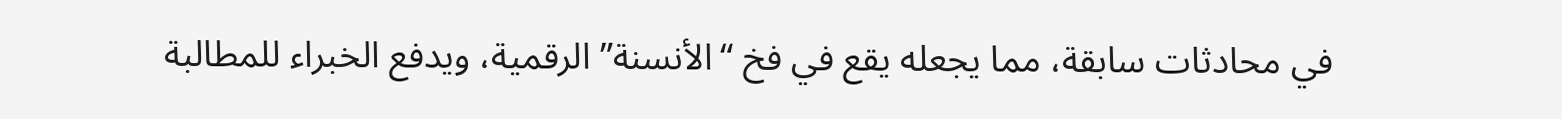في محادثات سابقة، مما يجعله يقع في فخ “الأنسنة” الرقمية، ويدفع الخبراء للمطالبة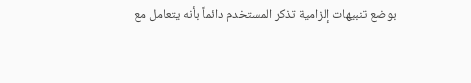بوضع تنبيهات إلزامية تذكر المستخدم دائماً بأنه يتعامل مع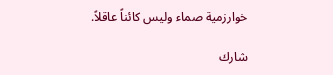خوارزمية صماء وليس كائناً عاقلاً.

شارك